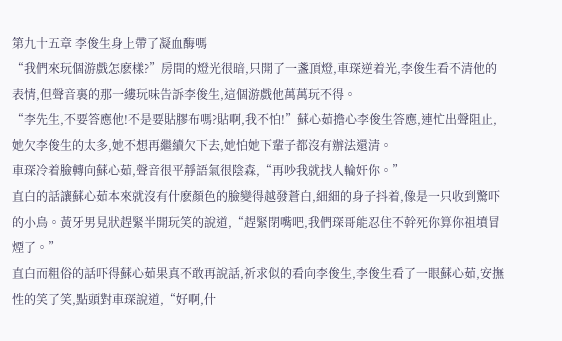第九十五章 李俊生身上帶了凝血酶嗎
“我們來玩個游戲怎麽樣?”房間的燈光很暗,只開了一盞頂燈,車琛逆着光,李俊生看不清他的表情,但聲音裏的那一縷玩味告訴李俊生,這個游戲他萬萬玩不得。
“李先生,不要答應他!不是要貼膠布嗎?貼啊,我不怕!”蘇心茹擔心李俊生答應,連忙出聲阻止,她欠李俊生的太多,她不想再繼續欠下去,她怕她下輩子都沒有辦法還清。
車琛冷着臉轉向蘇心茹,聲音很平靜語氣很陰森,“再吵我就找人輪奸你。”
直白的話讓蘇心茹本來就沒有什麽顏色的臉變得越發蒼白,細細的身子抖着,像是一只收到驚吓的小鳥。黃牙男見狀趕緊半開玩笑的說道,“趕緊閉嘴吧,我們琛哥能忍住不幹死你算你祖墳冒煙了。”
直白而粗俗的話吓得蘇心茹果真不敢再說話,祈求似的看向李俊生,李俊生看了一眼蘇心茹,安撫性的笑了笑,點頭對車琛說道,“好啊,什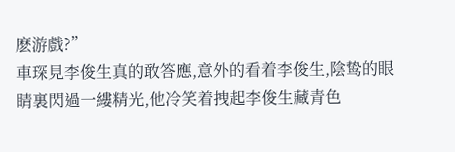麽游戲?”
車琛見李俊生真的敢答應,意外的看着李俊生,陰鸷的眼睛裏閃過一縷精光,他冷笑着拽起李俊生藏青色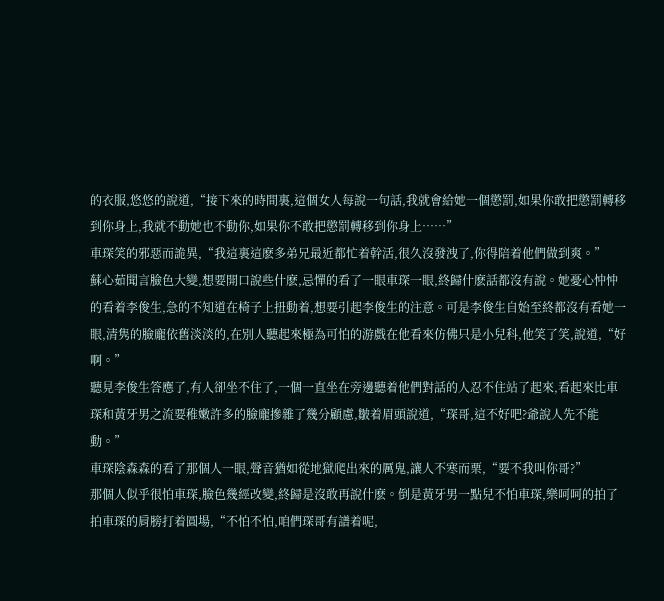的衣服,悠悠的說道,“接下來的時間裏,這個女人每說一句話,我就會給她一個懲罰,如果你敢把懲罰轉移到你身上,我就不動她也不動你,如果你不敢把懲罰轉移到你身上……”
車琛笑的邪惡而詭異,“我這裏這麽多弟兄最近都忙着幹活,很久沒發洩了,你得陪着他們做到爽。”
蘇心茹聞言臉色大變,想要開口說些什麽,忌憚的看了一眼車琛一眼,終歸什麽話都沒有說。她憂心忡忡的看着李俊生,急的不知道在椅子上扭動着,想要引起李俊生的注意。可是李俊生自始至終都沒有看她一眼,清隽的臉龐依舊淡淡的,在別人聽起來極為可怕的游戲在他看來仿佛只是小兒科,他笑了笑,說道,“好啊。”
聽見李俊生答應了,有人卻坐不住了,一個一直坐在旁邊聽着他們對話的人忍不住站了起來,看起來比車琛和黃牙男之流要稚嫩許多的臉龐摻雜了幾分顧慮,皺着眉頭說道,“琛哥,這不好吧?爺說人先不能動。”
車琛陰森森的看了那個人一眼,聲音猶如從地獄爬出來的厲鬼,讓人不寒而栗,“要不我叫你哥?”
那個人似乎很怕車琛,臉色幾經改變,終歸是沒敢再說什麽。倒是黃牙男一點兒不怕車琛,樂呵呵的拍了拍車琛的肩膀打着圓場,“不怕不怕,咱們琛哥有譜着呢,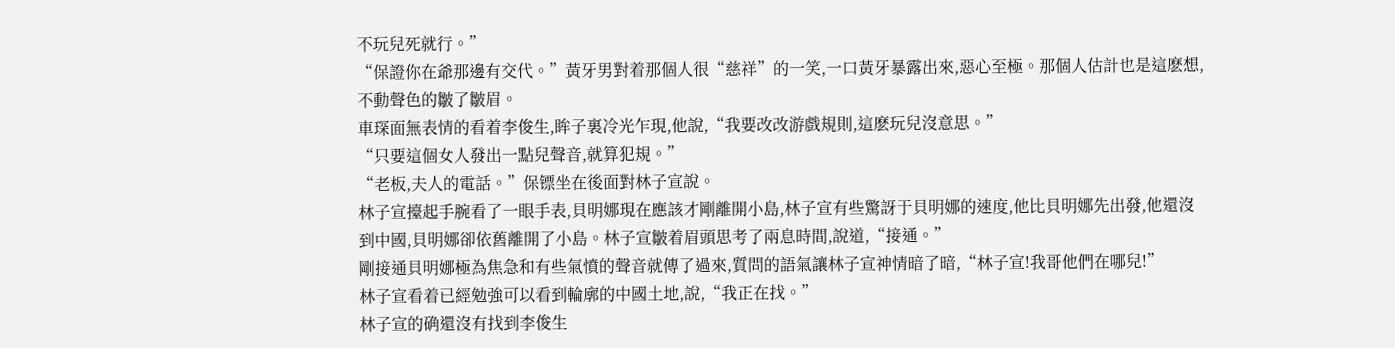不玩兒死就行。”
“保證你在爺那邊有交代。”黃牙男對着那個人很“慈祥”的一笑,一口黃牙暴露出來,惡心至極。那個人估計也是這麽想,不動聲色的皺了皺眉。
車琛面無表情的看着李俊生,眸子裏冷光乍現,他說,“我要改改游戲規則,這麽玩兒沒意思。”
“只要這個女人發出一點兒聲音,就算犯規。”
“老板,夫人的電話。”保镖坐在後面對林子宣說。
林子宣擡起手腕看了一眼手表,貝明娜現在應該才剛離開小島,林子宣有些驚訝于貝明娜的速度,他比貝明娜先出發,他還沒到中國,貝明娜卻依舊離開了小島。林子宣皺着眉頭思考了兩息時間,說道,“接通。”
剛接通貝明娜極為焦急和有些氣憤的聲音就傳了過來,質問的語氣讓林子宣神情暗了暗,“林子宣!我哥他們在哪兒!”
林子宣看着已經勉強可以看到輪廓的中國土地,說,“我正在找。”
林子宣的确還沒有找到李俊生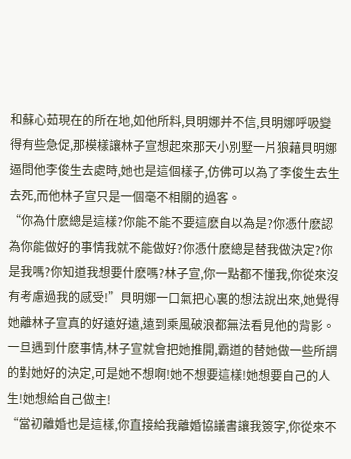和蘇心茹現在的所在地,如他所料,貝明娜并不信,貝明娜呼吸變得有些急促,那模樣讓林子宣想起來那天小別墅一片狼藉貝明娜逼問他李俊生去處時,她也是這個樣子,仿佛可以為了李俊生去生去死,而他林子宣只是一個毫不相關的過客。
“你為什麽總是這樣?你能不能不要這麽自以為是?你憑什麽認為你能做好的事情我就不能做好?你憑什麽總是替我做決定?你是我嗎?你知道我想要什麽嗎?林子宣,你一點都不懂我,你從來沒有考慮過我的感受!”貝明娜一口氣把心裏的想法說出來,她覺得她離林子宣真的好遠好遠,遠到乘風破浪都無法看見他的背影。一旦遇到什麽事情,林子宣就會把她推開,霸道的替她做一些所謂的對她好的決定,可是她不想啊!她不想要這樣!她想要自己的人生!她想給自己做主!
“當初離婚也是這樣,你直接給我離婚協議書讓我簽字,你從來不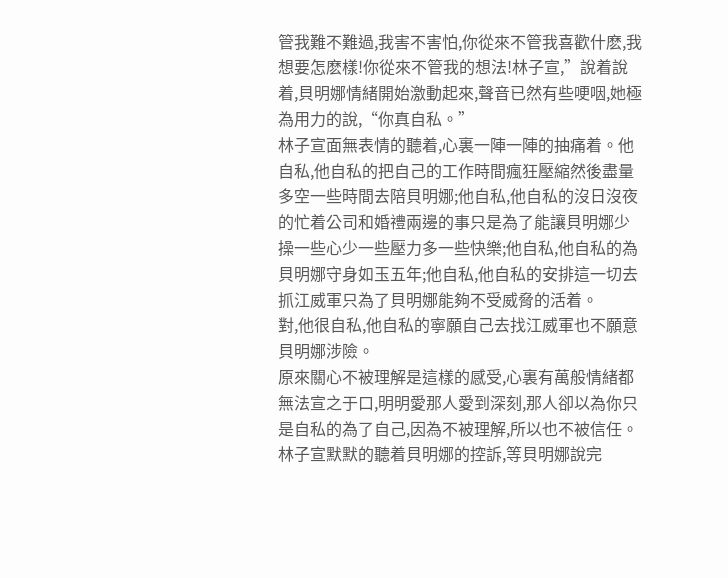管我難不難過,我害不害怕,你從來不管我喜歡什麽,我想要怎麽樣!你從來不管我的想法!林子宣,”說着說着,貝明娜情緒開始激動起來,聲音已然有些哽咽,她極為用力的說,“你真自私。”
林子宣面無表情的聽着,心裏一陣一陣的抽痛着。他自私,他自私的把自己的工作時間瘋狂壓縮然後盡量多空一些時間去陪貝明娜;他自私,他自私的沒日沒夜的忙着公司和婚禮兩邊的事只是為了能讓貝明娜少操一些心少一些壓力多一些快樂;他自私,他自私的為貝明娜守身如玉五年;他自私,他自私的安排這一切去抓江威軍只為了貝明娜能夠不受威脅的活着。
對,他很自私,他自私的寧願自己去找江威軍也不願意貝明娜涉險。
原來關心不被理解是這樣的感受,心裏有萬般情緒都無法宣之于口,明明愛那人愛到深刻,那人卻以為你只是自私的為了自己,因為不被理解,所以也不被信任。
林子宣默默的聽着貝明娜的控訴,等貝明娜說完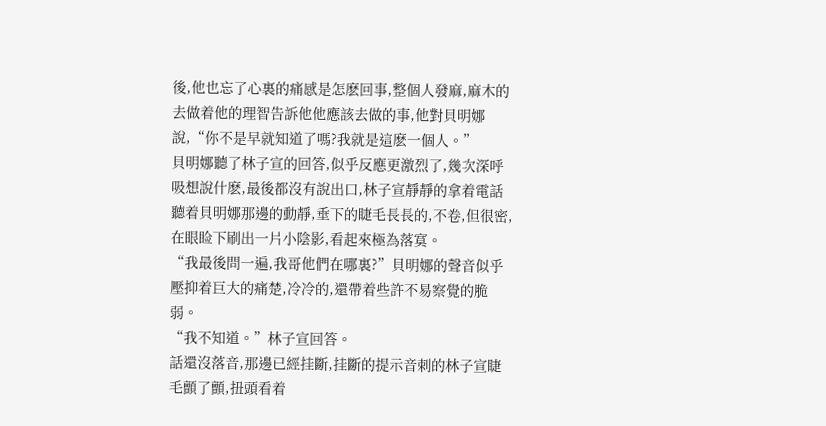後,他也忘了心裏的痛感是怎麽回事,整個人發麻,麻木的去做着他的理智告訴他他應該去做的事,他對貝明娜說,“你不是早就知道了嗎?我就是這麽一個人。”
貝明娜聽了林子宣的回答,似乎反應更激烈了,幾次深呼吸想說什麽,最後都沒有說出口,林子宣靜靜的拿着電話聽着貝明娜那邊的動靜,垂下的睫毛長長的,不卷,但很密,在眼睑下刷出一片小陰影,看起來極為落寞。
“我最後問一遍,我哥他們在哪裏?”貝明娜的聲音似乎壓抑着巨大的痛楚,冷冷的,還帶着些許不易察覺的脆弱。
“我不知道。”林子宣回答。
話還沒落音,那邊已經挂斷,挂斷的提示音刺的林子宣睫毛顫了顫,扭頭看着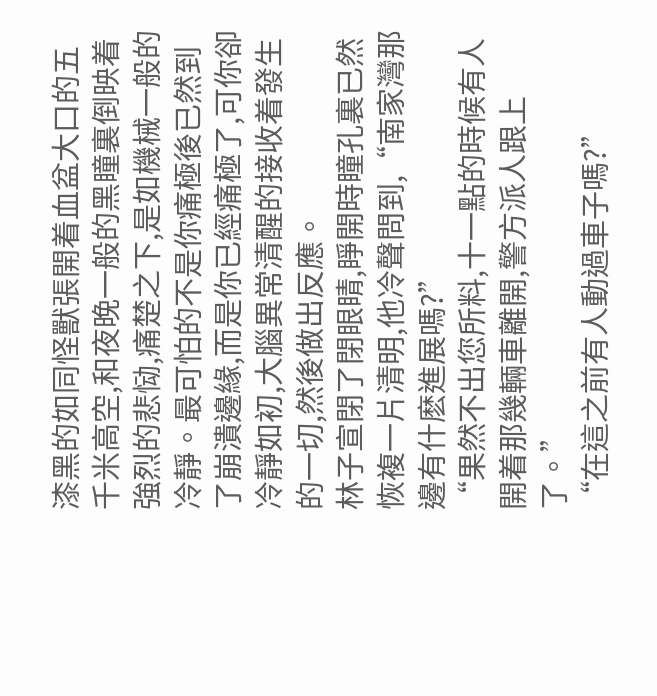漆黑的如同怪獸張開着血盆大口的五千米高空,和夜晚一般的黑瞳裏倒映着強烈的悲恸,痛楚之下,是如機械一般的冷靜。最可怕的不是你痛極後已然到了崩潰邊緣,而是你已經痛極了,可你卻冷靜如初,大腦異常清醒的接收着發生的一切,然後做出反應。
林子宣閉了閉眼睛,睜開時瞳孔裏已然恢複一片清明,他冷聲問到,“南家灣那邊有什麽進展嗎?”
“果然不出您所料,十一點的時候有人開着那幾輛車離開,警方派人跟上了。”
“在這之前有人動過車子嗎?”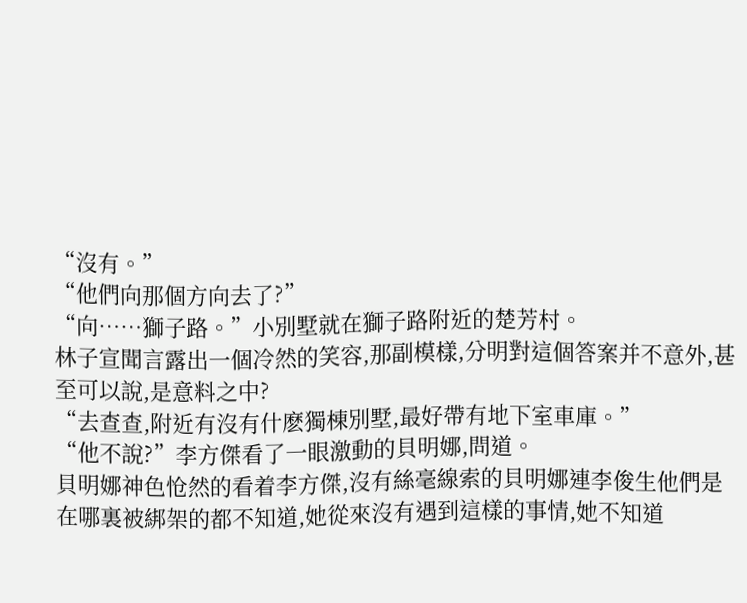“沒有。”
“他們向那個方向去了?”
“向……獅子路。”小別墅就在獅子路附近的楚芳村。
林子宣聞言露出一個冷然的笑容,那副模樣,分明對這個答案并不意外,甚至可以說,是意料之中?
“去查查,附近有沒有什麽獨棟別墅,最好帶有地下室車庫。”
“他不說?”李方傑看了一眼激動的貝明娜,問道。
貝明娜神色怆然的看着李方傑,沒有絲毫線索的貝明娜連李俊生他們是在哪裏被綁架的都不知道,她從來沒有遇到這樣的事情,她不知道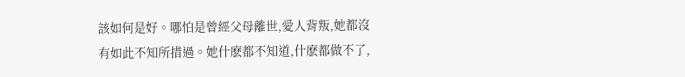該如何是好。哪怕是曾經父母離世,愛人背叛,她都沒有如此不知所措過。她什麽都不知道,什麽都做不了,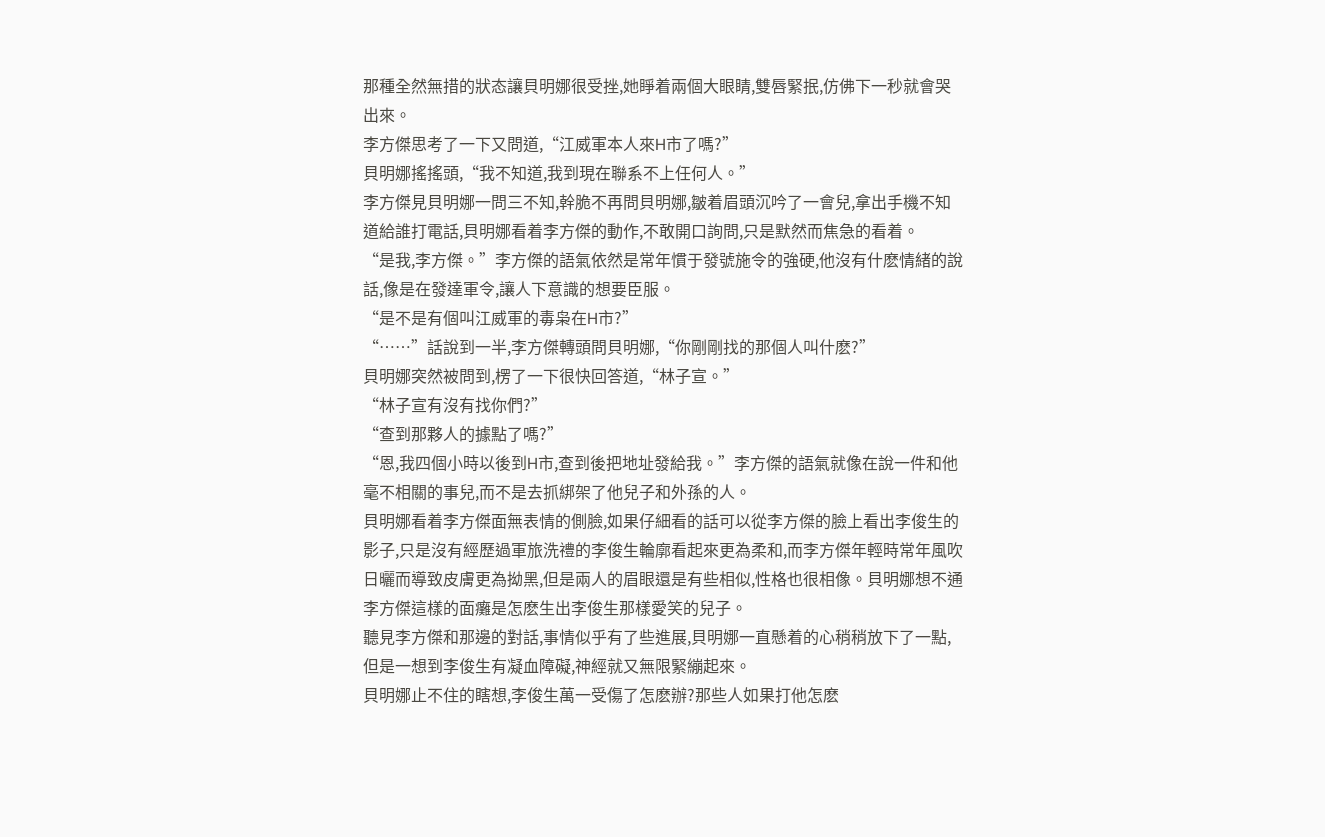那種全然無措的狀态讓貝明娜很受挫,她睜着兩個大眼睛,雙唇緊抿,仿佛下一秒就會哭出來。
李方傑思考了一下又問道,“江威軍本人來H市了嗎?”
貝明娜搖搖頭,“我不知道,我到現在聯系不上任何人。”
李方傑見貝明娜一問三不知,幹脆不再問貝明娜,皺着眉頭沉吟了一會兒,拿出手機不知道給誰打電話,貝明娜看着李方傑的動作,不敢開口詢問,只是默然而焦急的看着。
“是我,李方傑。”李方傑的語氣依然是常年慣于發號施令的強硬,他沒有什麽情緒的說話,像是在發達軍令,讓人下意識的想要臣服。
“是不是有個叫江威軍的毒枭在H市?”
“……”話說到一半,李方傑轉頭問貝明娜,“你剛剛找的那個人叫什麽?”
貝明娜突然被問到,楞了一下很快回答道,“林子宣。”
“林子宣有沒有找你們?”
“查到那夥人的據點了嗎?”
“恩,我四個小時以後到H市,查到後把地址發給我。”李方傑的語氣就像在說一件和他毫不相關的事兒,而不是去抓綁架了他兒子和外孫的人。
貝明娜看着李方傑面無表情的側臉,如果仔細看的話可以從李方傑的臉上看出李俊生的影子,只是沒有經歷過軍旅洗禮的李俊生輪廓看起來更為柔和,而李方傑年輕時常年風吹日曬而導致皮膚更為拗黑,但是兩人的眉眼還是有些相似,性格也很相像。貝明娜想不通李方傑這樣的面癱是怎麽生出李俊生那樣愛笑的兒子。
聽見李方傑和那邊的對話,事情似乎有了些進展,貝明娜一直懸着的心稍稍放下了一點,但是一想到李俊生有凝血障礙,神經就又無限緊繃起來。
貝明娜止不住的瞎想,李俊生萬一受傷了怎麽辦?那些人如果打他怎麽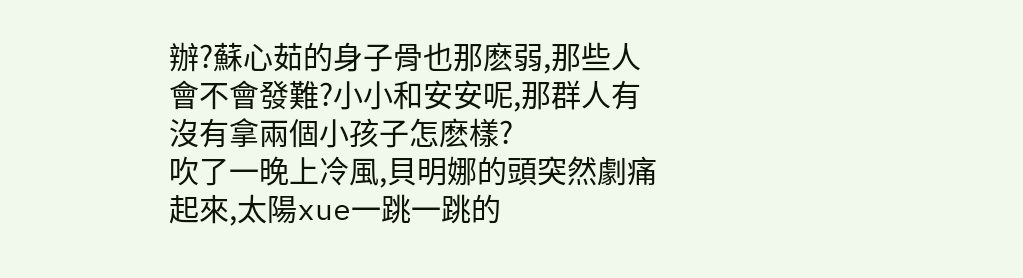辦?蘇心茹的身子骨也那麽弱,那些人會不會發難?小小和安安呢,那群人有沒有拿兩個小孩子怎麽樣?
吹了一晚上冷風,貝明娜的頭突然劇痛起來,太陽xue一跳一跳的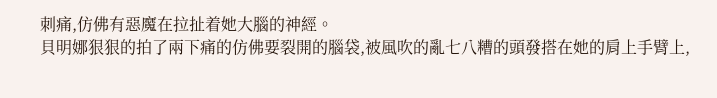刺痛,仿佛有惡魔在拉扯着她大腦的神經。
貝明娜狠狠的拍了兩下痛的仿佛要裂開的腦袋,被風吹的亂七八糟的頭發搭在她的肩上手臂上,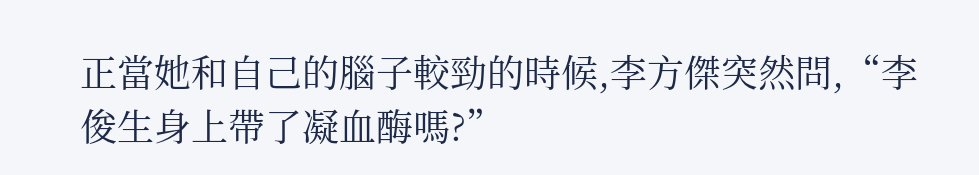正當她和自己的腦子較勁的時候,李方傑突然問,“李俊生身上帶了凝血酶嗎?”